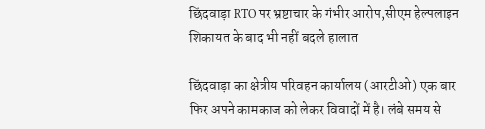छिंदवाड़ा RTO पर भ्रष्टाचार के गंभीर आरोप,सीएम हेल्पलाइन शिकायत के बाद भी नहीं बदले हालात

छिंदवाड़ा का क्षेत्रीय परिवहन कार्यालय (आरटीओ) एक बार फिर अपने कामकाज को लेकर विवादों में है। लंबे समय से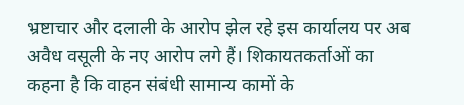भ्रष्टाचार और दलाली के आरोप झेल रहे इस कार्यालय पर अब अवैध वसूली के नए आरोप लगे हैं। शिकायतकर्ताओं का कहना है कि वाहन संबंधी सामान्य कामों के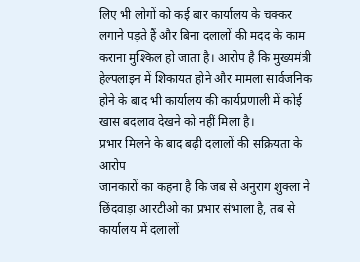लिए भी लोगों को कई बार कार्यालय के चक्कर लगाने पड़ते हैं और बिना दलालों की मदद के काम कराना मुश्किल हो जाता है। आरोप है कि मुख्यमंत्री हेल्पलाइन में शिकायत होने और मामला सार्वजनिक होने के बाद भी कार्यालय की कार्यप्रणाली में कोई खास बदलाव देखने को नहीं मिला है।
प्रभार मिलने के बाद बढ़ी दलालों की सक्रियता के आरोप
जानकारों का कहना है कि जब से अनुराग शुक्ला ने छिंदवाड़ा आरटीओ का प्रभार संभाला है, तब से कार्यालय में दलालों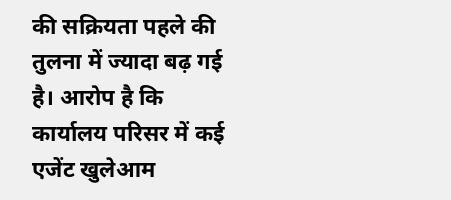की सक्रियता पहले की तुलना में ज्यादा बढ़ गई है। आरोप है कि कार्यालय परिसर में कई एजेंट खुलेआम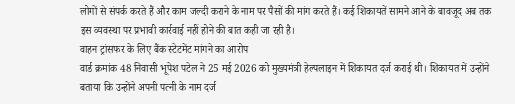लोगों से संपर्क करते हैं और काम जल्दी कराने के नाम पर पैसों की मांग करते हैं। कई शिकायतें सामने आने के बावजूद अब तक इस व्यवस्था पर प्रभावी कार्रवाई नहीं होने की बात कही जा रही है।
वाहन ट्रांसफर के लिए बैंक स्टेटमेंट मांगने का आरोप
वार्ड क्रमांक 48 निवासी भूपेश पटेल ने 25 मई 2026 को मुख्यमंत्री हेल्पलाइन में शिकायत दर्ज कराई थी। शिकायत में उन्होंने बताया कि उन्होंने अपनी पत्नी के नाम दर्ज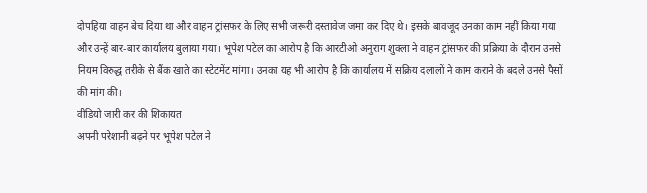दोपहिया वाहन बेच दिया था और वाहन ट्रांसफर के लिए सभी जरूरी दस्तावेज जमा कर दिए थे। इसके बावजूद उनका काम नहीं किया गया और उन्हें बार-बार कार्यालय बुलाया गया। भूपेश पटेल का आरोप है कि आरटीओ अनुराग शुक्ला ने वाहन ट्रांसफर की प्रक्रिया के दौरान उनसे नियम विरुद्ध तरीके से बैंक खाते का स्टेटमेंट मांगा। उनका यह भी आरोप है कि कार्यालय में सक्रिय दलालों ने काम कराने के बदले उनसे पैसों की मांग की।
वीडियो जारी कर की शिकायत
अपनी परेशानी बढ़ने पर भूपेश पटेल ने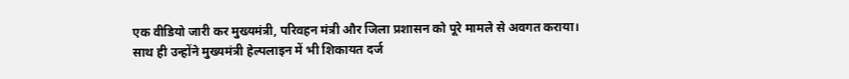एक वीडियो जारी कर मुख्यमंत्री, परिवहन मंत्री और जिला प्रशासन को पूरे मामले से अवगत कराया। साथ ही उन्होंने मुख्यमंत्री हेल्पलाइन में भी शिकायत दर्ज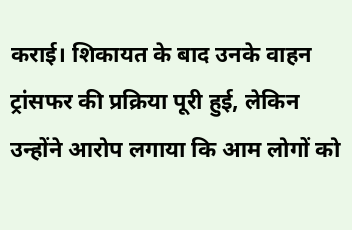कराई। शिकायत के बाद उनके वाहन ट्रांसफर की प्रक्रिया पूरी हुई, लेकिन उन्होंने आरोप लगाया कि आम लोगों को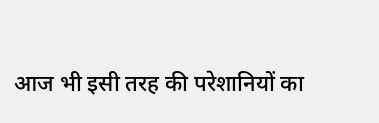आज भी इसी तरह की परेशानियों का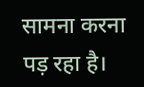सामना करना पड़ रहा है।